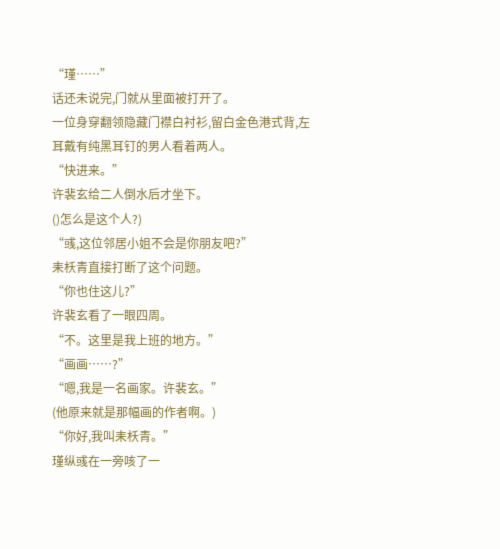“瑾……”
话还未说完,门就从里面被打开了。
一位身穿翻领隐藏门襟白衬衫,留白金色港式背,左耳戴有纯黑耳钉的男人看着两人。
“快进来。”
许裴玄给二人倒水后才坐下。
()怎么是这个人?)
“彧,这位邻居小姐不会是你朋友吧?”
耒枖青直接打断了这个问题。
“你也住这儿?”
许裴玄看了一眼四周。
“不。这里是我上班的地方。”
“画画……?”
“嗯,我是一名画家。许裴玄。”
(他原来就是那幅画的作者啊。)
“你好,我叫耒枖青。”
瑾纵彧在一旁咳了一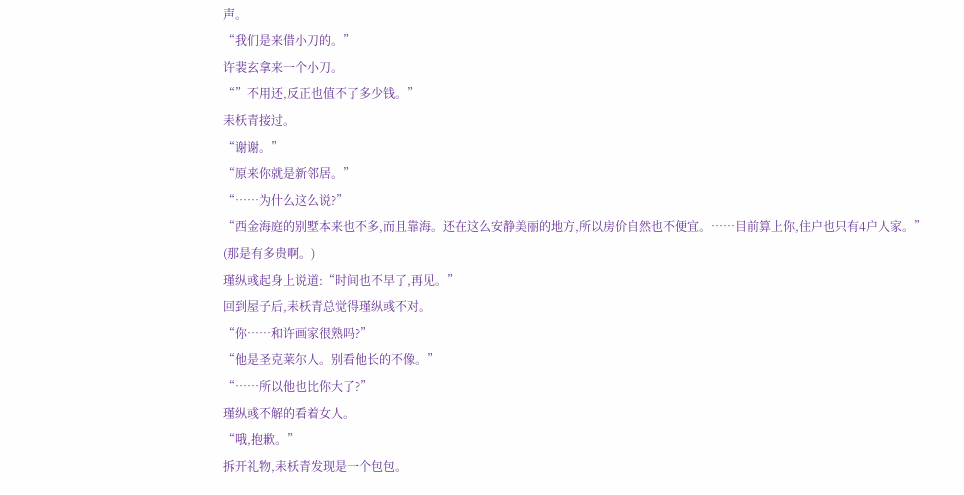声。
“我们是来借小刀的。”
许裴玄拿来一个小刀。
“”不用还,反正也值不了多少钱。”
耒枖青接过。
“谢谢。”
“原来你就是新邻居。”
“……为什么这么说?”
“西金海庭的别墅本来也不多,而且靠海。还在这么安静美丽的地方,所以房价自然也不便宜。……目前算上你,住户也只有4户人家。”
(那是有多贵啊。)
瑾纵彧起身上说道:“时间也不早了,再见。”
回到屋子后,耒枖青总觉得瑾纵彧不对。
“你……和许画家很熟吗?”
“他是圣克莱尔人。别看他长的不像。”
“……所以他也比你大了?”
瑾纵彧不解的看着女人。
“哦,抱歉。”
拆开礼物,耒枖青发现是一个包包。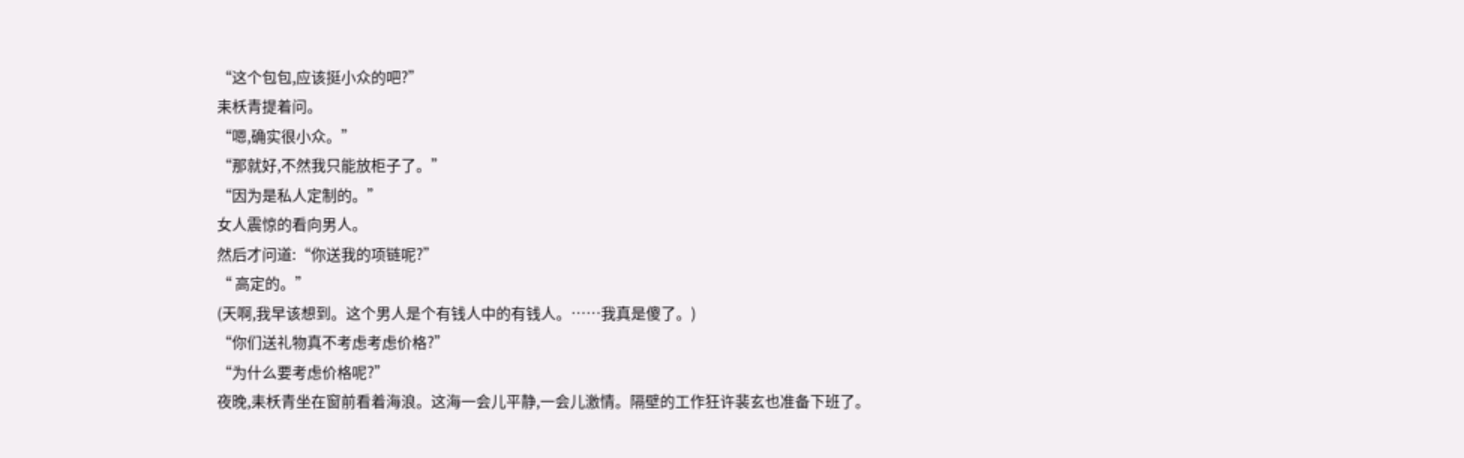“这个包包,应该挺小众的吧?”
耒枖青提着问。
“嗯,确实很小众。”
“那就好,不然我只能放柜子了。”
“因为是私人定制的。”
女人震惊的看向男人。
然后才问道:“你送我的项链呢?”
“ 高定的。”
(天啊,我早该想到。这个男人是个有钱人中的有钱人。……我真是傻了。)
“你们送礼物真不考虑考虑价格?”
“为什么要考虑价格呢?”
夜晚,耒枖青坐在窗前看着海浪。这海一会儿平静,一会儿激情。隔壁的工作狂许裴玄也准备下班了。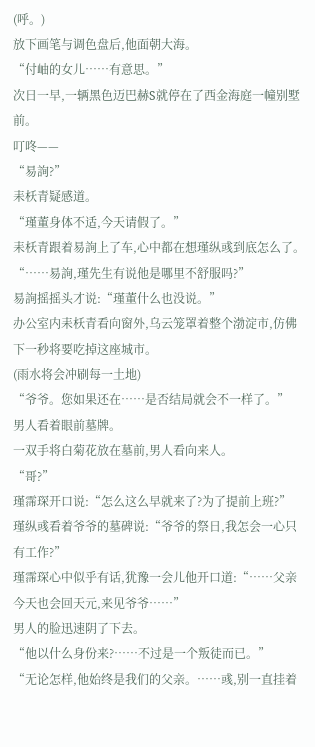(呼。)
放下画笔与调色盘后,他面朝大海。
“付岫的女儿……有意思。”
次日一早,一辆黑色迈巴赫S就停在了西金海庭一幢别墅前。
叮咚——
“易詢?”
耒枖青疑感道。
“瑾董身体不适,今天请假了。”
耒枖青跟着易詢上了车,心中都在想瑾纵彧到底怎么了。
“……易詢,瑾先生有说他是哪里不舒服吗?”
易詢摇摇头才说:“瑾董什么也没说。”
办公室内耒枖青看向窗外,乌云笼罩着整个渤淀市,仿佛下一秒将要吃掉这座城市。
(雨水将会冲刷每一土地)
“爷爷。您如果还在……是否结局就会不一样了。”
男人看着眼前墓牌。
一双手将白菊花放在墓前,男人看向来人。
“哥?”
瑾霈琛开口说:“怎么这么早就来了?为了提前上班?”
瑾纵彧看着爷爷的墓碑说:“爷爷的祭日,我怎会一心只有工作?”
瑾霈琛心中似乎有话,犹豫一会儿他开口道:“……父亲今天也会回天元,来见爷爷……”
男人的脸迅速阴了下去。
“他以什么身份来?……不过是一个叛徒而已。”
“无论怎样,他始终是我们的父亲。……彧,别一直挂着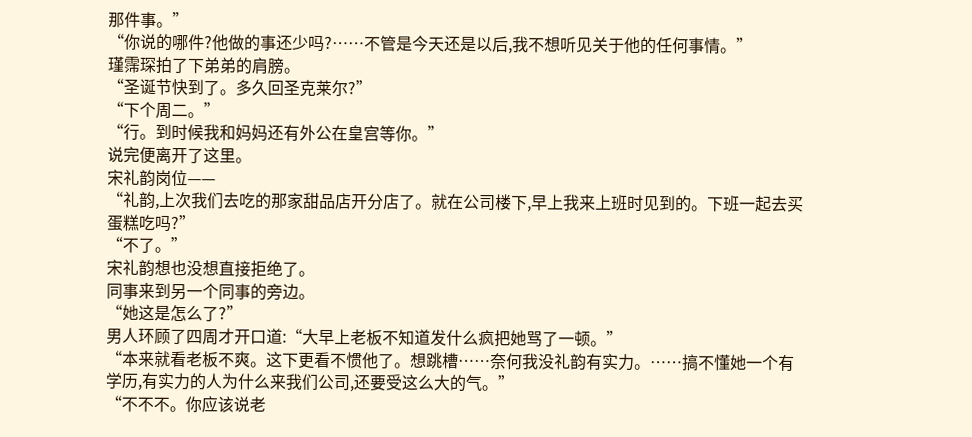那件事。”
“你说的哪件?他做的事还少吗?……不管是今天还是以后,我不想听见关于他的任何事情。”
瑾霈琛拍了下弟弟的肩膀。
“圣诞节快到了。多久回圣克莱尔?”
“下个周二。”
“行。到时候我和妈妈还有外公在皇宫等你。”
说完便离开了这里。
宋礼韵岗位——
“礼韵,上次我们去吃的那家甜品店开分店了。就在公司楼下,早上我来上班时见到的。下班一起去买蛋糕吃吗?”
“不了。”
宋礼韵想也没想直接拒绝了。
同事来到另一个同事的旁边。
“她这是怎么了?”
男人环顾了四周才开口道:“大早上老板不知道发什么疯把她骂了一顿。”
“本来就看老板不爽。这下更看不惯他了。想跳槽……奈何我没礼韵有实力。……搞不懂她一个有学历,有实力的人为什么来我们公司,还要受这么大的气。”
“不不不。你应该说老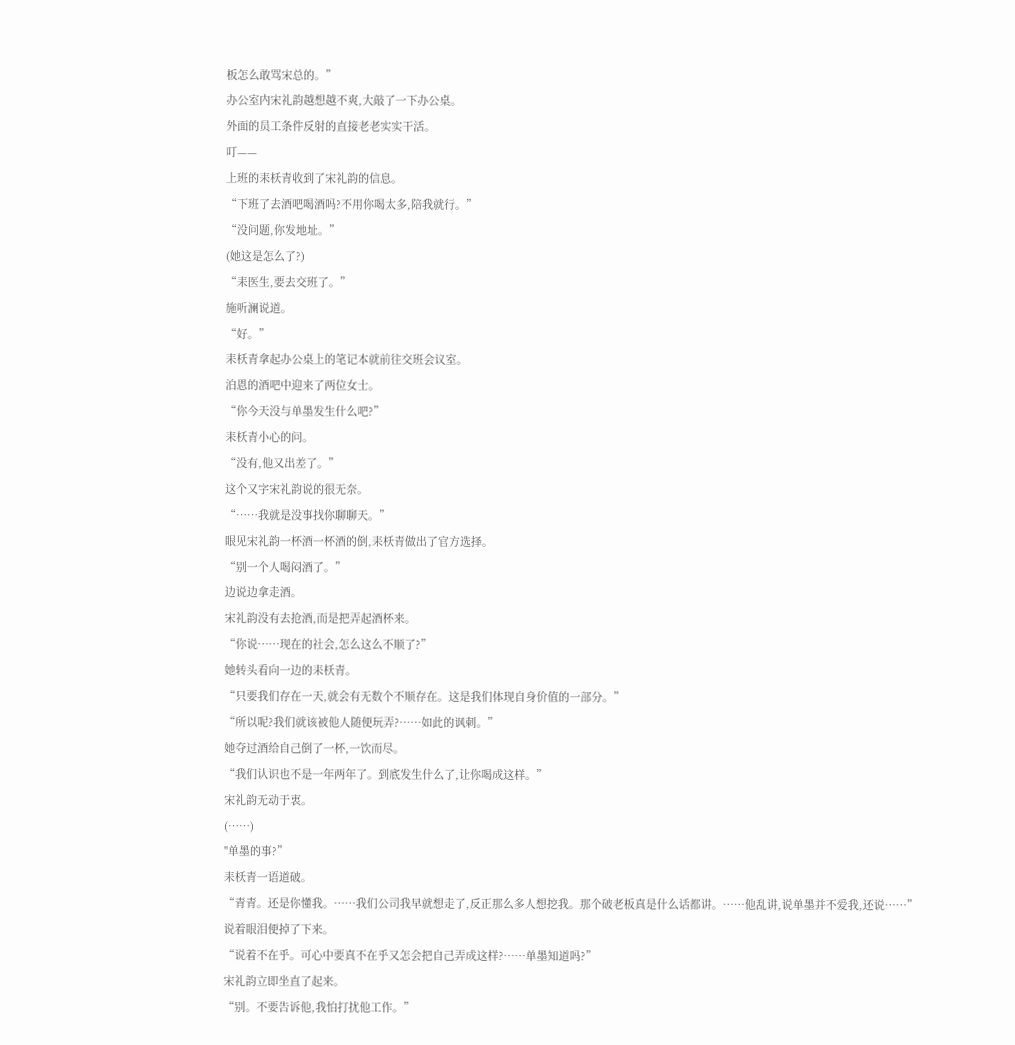板怎么敢骂宋总的。”
办公室内宋礼韵越想越不爽,大敲了一下办公桌。
外面的员工条件反射的直接老老实实干活。
叮——
上班的耒枖青收到了宋礼韵的信息。
“下班了去酒吧喝酒吗?不用你喝太多,陪我就行。”
“没问题,你发地址。”
(她这是怎么了?)
“耒医生,要去交班了。”
施听澜说道。
“好。”
耒枖青拿起办公桌上的笔记本就前往交班会议室。
泊恩的酒吧中迎来了两位女士。
“你今天没与单墨发生什么吧?”
耒枖青小心的问。
“没有,他又出差了。”
这个又字宋礼韵说的很无奈。
“……我就是没事找你聊聊天。”
眼见宋礼韵一杯酒一杯酒的倒,耒枖青做出了官方选择。
“别一个人喝闷酒了。”
边说边拿走酒。
宋礼韵没有去抢酒,而是把弄起酒杯来。
“你说……现在的社会,怎么这么不顺了?”
她转头看向一边的耒枖青。
“只要我们存在一天,就会有无数个不顺存在。这是我们体现自身价值的一部分。”
“所以呢?我们就该被他人随便玩弄?……如此的讽刺。”
她夺过酒给自己倒了一杯,一饮而尽。
“我们认识也不是一年两年了。到底发生什么了,让你喝成这样。”
宋礼韵无动于衷。
(……)
"单墨的事?”
耒枖青一语道破。
“青青。还是你懂我。……我们公司我早就想走了,反正那么多人想挖我。那个破老板真是什么话都讲。……他乱讲,说单墨并不爱我,还说……”
说着眼泪便掉了下来。
“说着不在乎。可心中要真不在乎又怎会把自己弄成这样?……单墨知道吗?”
宋礼韵立即坐直了起来。
“别。不要告诉他,我怕打扰他工作。”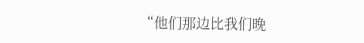“他们那边比我们晚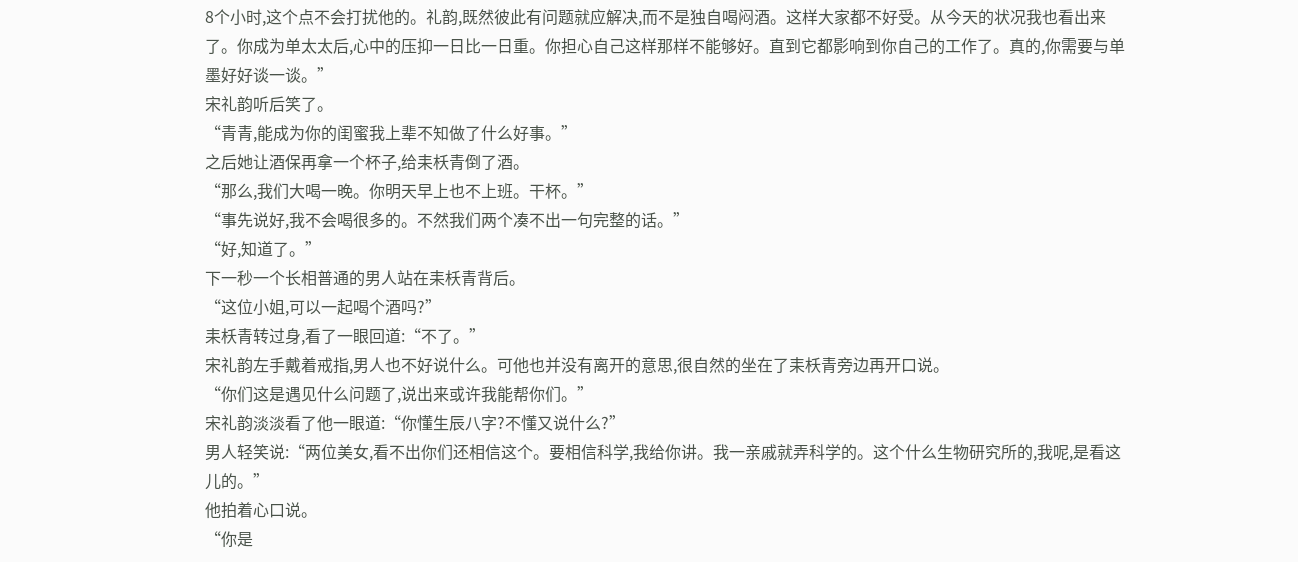8个小时,这个点不会打扰他的。礼韵,既然彼此有问题就应解决,而不是独自喝闷酒。这样大家都不好受。从今天的状况我也看出来了。你成为单太太后,心中的压抑一日比一日重。你担心自己这样那样不能够好。直到它都影响到你自己的工作了。真的,你需要与单墨好好谈一谈。”
宋礼韵听后笑了。
“青青,能成为你的闺蜜我上辈不知做了什么好事。”
之后她让酒保再拿一个杯子,给耒枖青倒了酒。
“那么,我们大喝一晚。你明天早上也不上班。干杯。”
“事先说好,我不会喝很多的。不然我们两个凑不出一句完整的话。”
“好,知道了。”
下一秒一个长相普通的男人站在耒枖青背后。
“这位小姐,可以一起喝个酒吗?”
耒枖青转过身,看了一眼回道:“不了。”
宋礼韵左手戴着戒指,男人也不好说什么。可他也并没有离开的意思,很自然的坐在了耒枖青旁边再开口说。
“你们这是遇见什么问题了,说出来或许我能帮你们。”
宋礼韵淡淡看了他一眼道:“你懂生辰八字?不懂又说什么?”
男人轻笑说:“两位美女,看不出你们还相信这个。要相信科学,我给你讲。我一亲戚就弄科学的。这个什么生物研究所的,我呢,是看这儿的。”
他拍着心口说。
“你是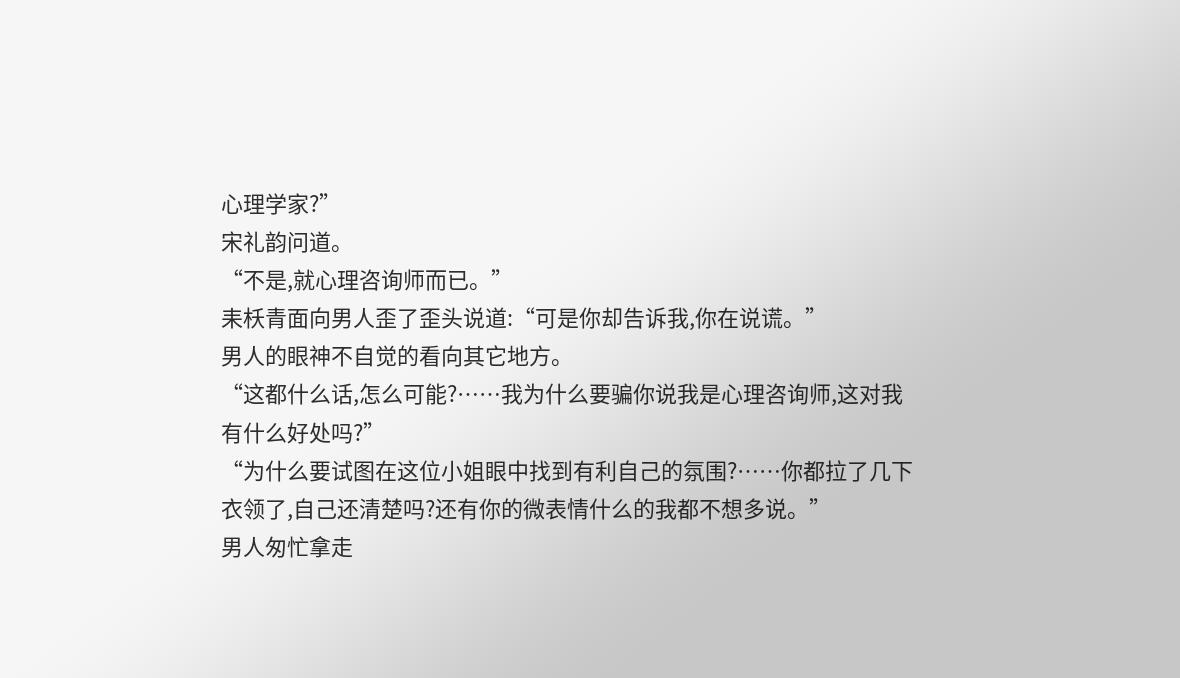心理学家?”
宋礼韵问道。
“不是,就心理咨询师而已。”
耒枖青面向男人歪了歪头说道:“可是你却告诉我,你在说谎。”
男人的眼神不自觉的看向其它地方。
“这都什么话,怎么可能?……我为什么要骗你说我是心理咨询师,这对我有什么好处吗?”
“为什么要试图在这位小姐眼中找到有利自己的氛围?……你都拉了几下衣领了,自己还清楚吗?还有你的微表情什么的我都不想多说。”
男人匆忙拿走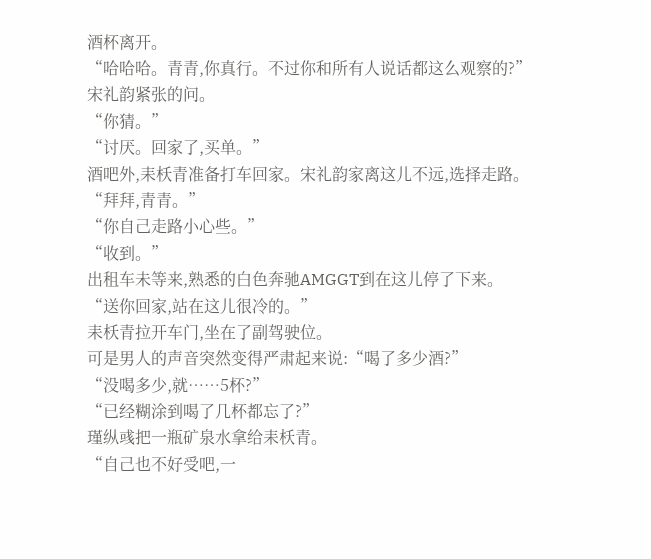酒杯离开。
“哈哈哈。青青,你真行。不过你和所有人说话都这么观察的?”
宋礼韵紧张的问。
“你猜。”
“讨厌。回家了,买单。”
酒吧外,耒枖青准备打车回家。宋礼韵家离这儿不远,选择走路。
“拜拜,青青。”
“你自己走路小心些。”
“收到。”
出租车未等来,熟悉的白色奔驰AMGGT到在这儿停了下来。
“送你回家,站在这儿很冷的。”
耒枖青拉开车门,坐在了副驾驶位。
可是男人的声音突然变得严肃起来说:“喝了多少酒?”
“没喝多少,就……5杯?”
“已经糊涂到喝了几杯都忘了?”
瑾纵彧把一瓶矿泉水拿给耒枖青。
“自己也不好受吧,一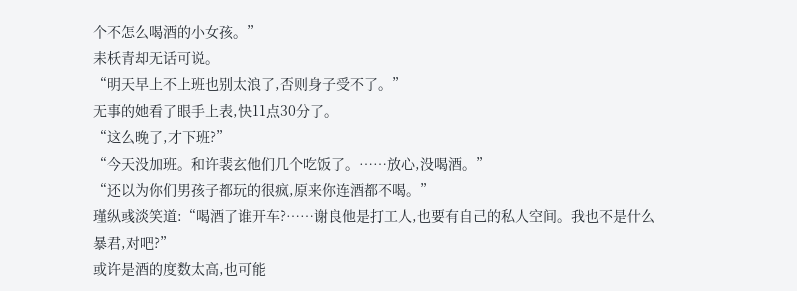个不怎么喝酒的小女孩。”
耒枖青却无话可说。
“明天早上不上班也别太浪了,否则身子受不了。”
无事的她看了眼手上表,快11点30分了。
“这么晚了,才下班?”
“今天没加班。和许裴玄他们几个吃饭了。……放心,没喝酒。”
“还以为你们男孩子都玩的很疯,原来你连酒都不喝。”
瑾纵彧淡笑道:“喝酒了谁开车?……谢良他是打工人,也要有自己的私人空间。我也不是什么暴君,对吧?”
或许是酒的度数太高,也可能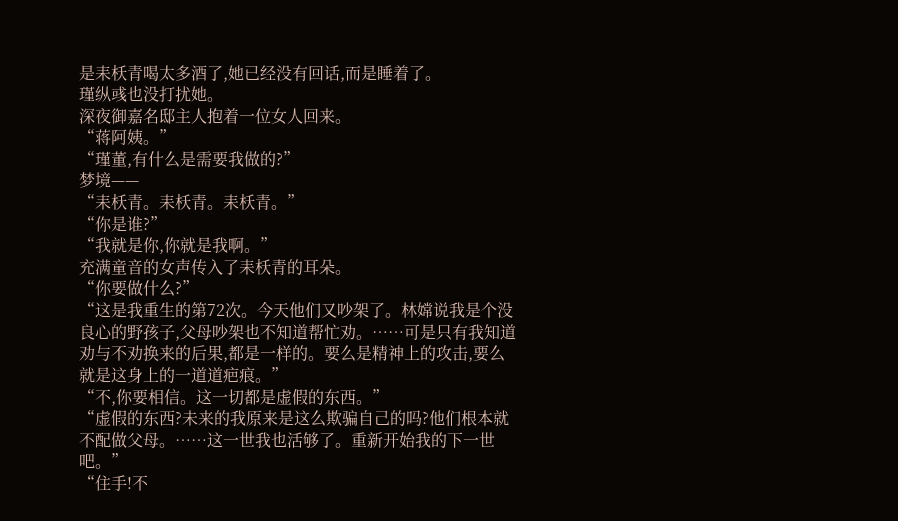是耒枖青喝太多酒了,她已经没有回话,而是睡着了。
瑾纵彧也没打扰她。
深夜御嘉名邸主人抱着一位女人回来。
“蒋阿姨。”
“瑾董,有什么是需要我做的?”
梦境——
“耒枖青。耒枖青。耒枖青。”
“你是谁?”
“我就是你,你就是我啊。”
充满童音的女声传入了耒枖青的耳朵。
“你要做什么?”
“这是我重生的第72次。今天他们又吵架了。林嫦说我是个没良心的野孩子,父母吵架也不知道帮忙劝。……可是只有我知道劝与不劝换来的后果,都是一样的。要么是精神上的攻击,要么就是这身上的一道道疤痕。”
“不,你要相信。这一切都是虚假的东西。”
“虚假的东西?未来的我原来是这么欺骗自己的吗?他们根本就不配做父母。……这一世我也活够了。重新开始我的下一世吧。”
“住手!不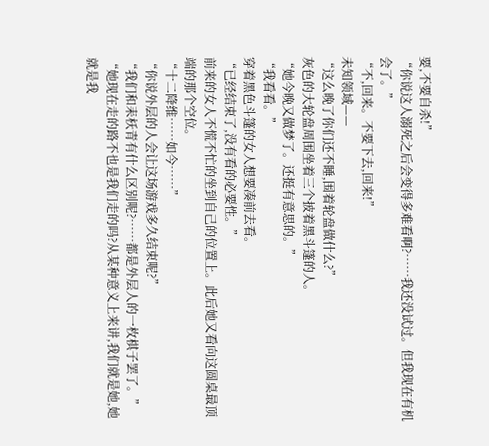要,不要自杀!”
“你说这人溺死之后会变得多难看啊?……我还没试过。但我现在有机会了。”
“不,回来。不要下去,回来!”
未知领域——
“这么晚了你们还不睡,围着轮盘做什么?”
灰色的大轮盘周围坐着三个披着黑斗篷的人。
“她今晚又做梦了。还挺有意思的。”
“我看看。”
穿着黑色斗篷的女人想要凑前去看。
“已经结束了,没有看的必要性。”
前来的女人不慌不忙的坐到自己的位置上。此后她又看向这圆桌最顶端的那个空位。
“十二降维……如今……”
“你说外层的人会让这场游戏多久结束呢?”
“我们和耒枖青有什么区别呢?……都是外层人的一枚棋子罢了。”
“她现在走的路不也是我们走的吗?从某种意义上来讲,我们就是她,她就是我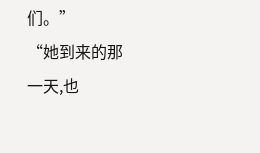们。”
“她到来的那一天,也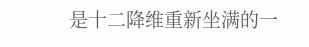是十二降维重新坐满的一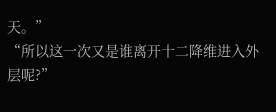天。”
“所以这一次又是谁离开十二降维进入外层呢?”